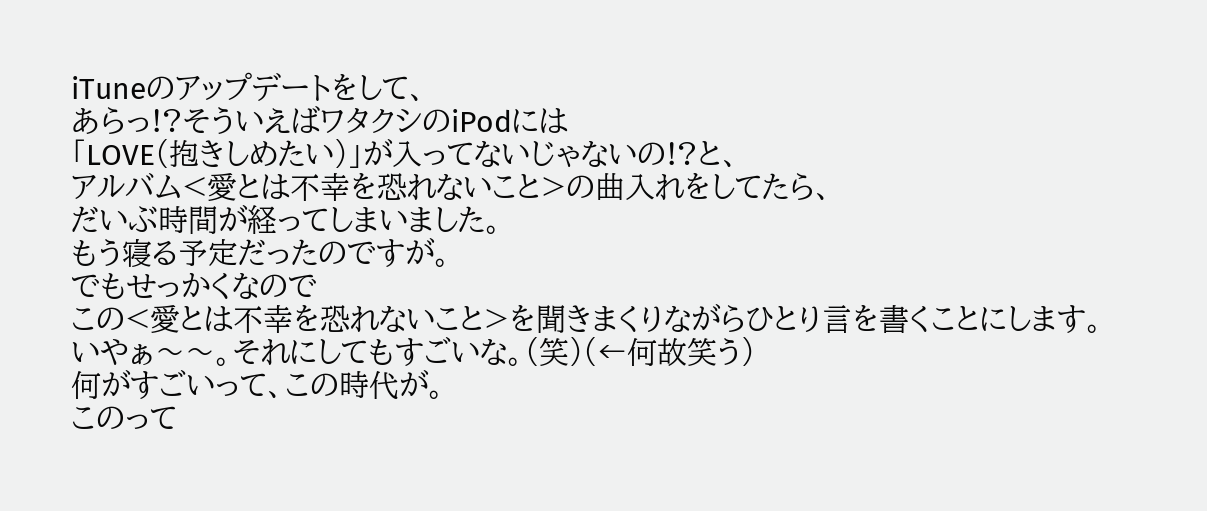iTuneのアップデートをして、
あらっ!?そういえばワタクシのiPodには
「LOVE(抱きしめたい)」が入ってないじゃないの!?と、
アルバム<愛とは不幸を恐れないこと>の曲入れをしてたら、
だいぶ時間が経ってしまいました。
もう寝る予定だったのですが。
でもせっかくなので
この<愛とは不幸を恐れないこと>を聞きまくりながらひとり言を書くことにします。
いやぁ〜〜。それにしてもすごいな。(笑)(←何故笑う)
何がすごいって、この時代が。
このって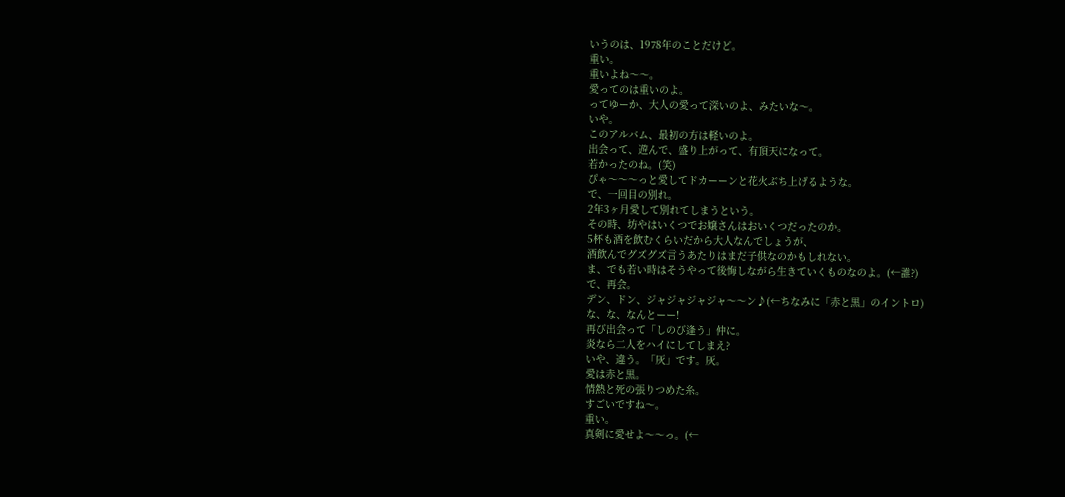いうのは、1978年のことだけど。
重い。
重いよね〜〜。
愛ってのは重いのよ。
ってゆーか、大人の愛って深いのよ、みたいな〜。
いや。
このアルバム、最初の方は軽いのよ。
出会って、遊んで、盛り上がって、有頂天になって。
若かったのね。(笑)
ぴゃ〜〜〜っと愛してドカーーンと花火ぶち上げるような。
で、一回目の別れ。
2年3ヶ月愛して別れてしまうという。
その時、坊やはいくつでお嬢さんはおいくつだったのか。
5杯も酒を飲むくらいだから大人なんでしょうが、
酒飲んでグズグズ言うあたりはまだ子供なのかもしれない。
ま、でも若い時はそうやって後悔しながら生きていくものなのよ。(←誰?)
で、再会。
デン、ドン、ジャジャジャジャ〜〜ン♪(←ちなみに「赤と黒」のイントロ)
な、な、なんとーー!
再び出会って「しのび逢う」仲に。
炎なら二人をハイにしてしまえ?
いや、違う。「灰」です。灰。
愛は赤と黒。
情熱と死の張りつめた糸。
すごいですね〜。
重い。
真剣に愛せよ〜〜っ。(←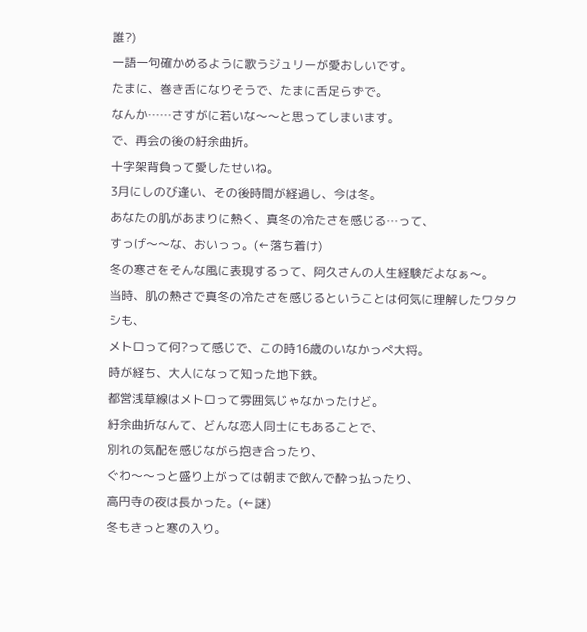誰?)
一語一句確かめるように歌うジュリーが愛おしいです。
たまに、巻き舌になりそうで、たまに舌足らずで。
なんか……さすがに若いな〜〜と思ってしまいます。
で、再会の後の紆余曲折。
十字架背負って愛したせいね。
3月にしのび逢い、その後時間が経過し、今は冬。
あなたの肌があまりに熱く、真冬の冷たさを感じる…って、
すっげ〜〜な、おいっっ。(←落ち着け)
冬の寒さをそんな風に表現するって、阿久さんの人生経験だよなぁ〜。
当時、肌の熱さで真冬の冷たさを感じるということは何気に理解したワタクシも、
メトロって何?って感じで、この時16歳のいなかっぺ大将。
時が経ち、大人になって知った地下鉄。
都営浅草線はメトロって雰囲気じゃなかったけど。
紆余曲折なんて、どんな恋人同士にもあることで、
別れの気配を感じながら抱き合ったり、
ぐわ〜〜っと盛り上がっては朝まで飲んで酔っ払ったり、
高円寺の夜は長かった。(←謎)
冬もきっと寒の入り。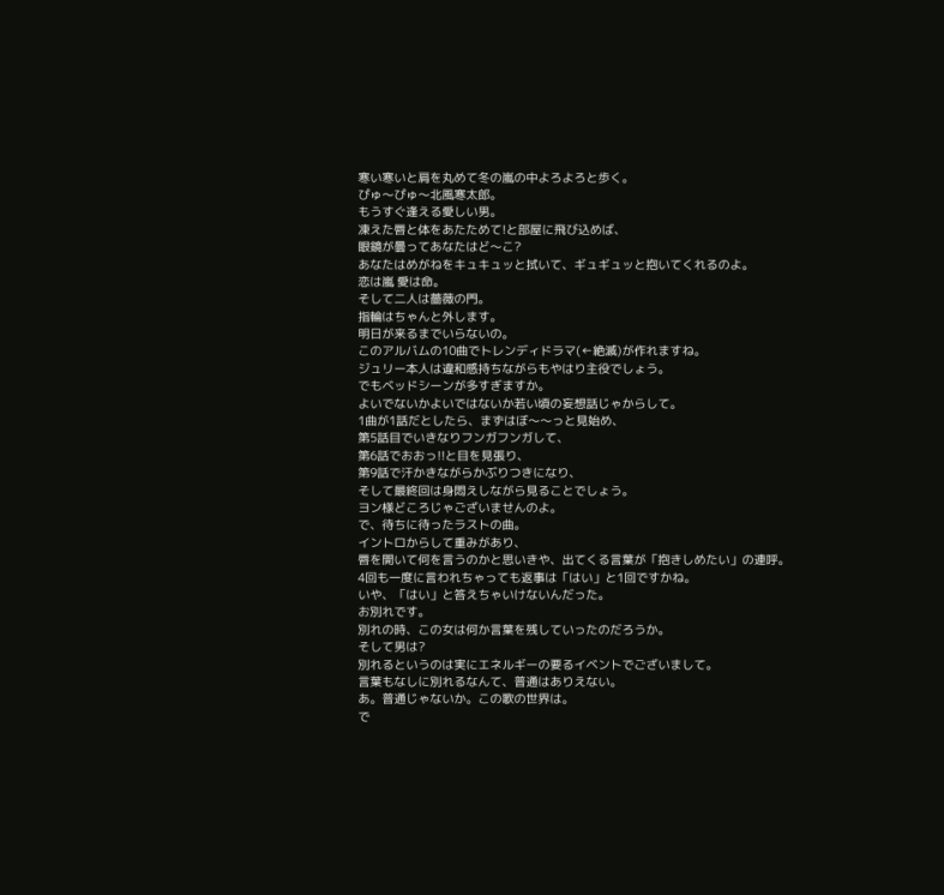寒い寒いと肩を丸めて冬の嵐の中よろよろと歩く。
ぴゅ〜ぴゅ〜北風寒太郎。
もうすぐ逢える愛しい男。
凍えた唇と体をあたためて!と部屋に飛び込めば、
眼鏡が曇ってあなたはど〜こ?
あなたはめがねをキュキュッと拭いて、ギュギュッと抱いてくれるのよ。
恋は嵐 愛は命。
そして二人は薔薇の門。
指輪はちゃんと外します。
明日が来るまでいらないの。
このアルバムの10曲でトレンディドラマ(←絶滅)が作れますね。
ジュリー本人は違和感持ちながらもやはり主役でしょう。
でもベッドシーンが多すぎますか。
よいでないかよいではないか若い頃の妄想話じゃからして。
1曲が1話だとしたら、まずはぼ〜〜っと見始め、
第5話目でいきなりフンガフンガして、
第6話でおおっ!!と目を見張り、
第9話で汗かきながらかぶりつきになり、
そして最終回は身悶えしながら見ることでしょう。
ヨン様どころじゃございませんのよ。
で、待ちに待ったラストの曲。
イントロからして重みがあり、
唇を開いて何を言うのかと思いきや、出てくる言葉が「抱きしめたい」の連呼。
4回も一度に言われちゃっても返事は「はい」と1回ですかね。
いや、「はい」と答えちゃいけないんだった。
お別れです。
別れの時、この女は何か言葉を残していったのだろうか。
そして男は?
別れるというのは実にエネルギーの要るイベントでございまして。
言葉もなしに別れるなんて、普通はありえない。
あ。普通じゃないか。この歌の世界は。
で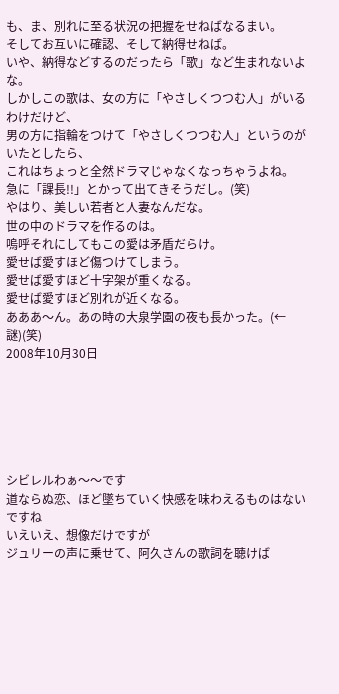も、ま、別れに至る状況の把握をせねばなるまい。
そしてお互いに確認、そして納得せねば。
いや、納得などするのだったら「歌」など生まれないよな。
しかしこの歌は、女の方に「やさしくつつむ人」がいるわけだけど、
男の方に指輪をつけて「やさしくつつむ人」というのがいたとしたら、
これはちょっと全然ドラマじゃなくなっちゃうよね。
急に「課長!!」とかって出てきそうだし。(笑)
やはり、美しい若者と人妻なんだな。
世の中のドラマを作るのは。
嗚呼それにしてもこの愛は矛盾だらけ。
愛せば愛すほど傷つけてしまう。
愛せば愛すほど十字架が重くなる。
愛せば愛すほど別れが近くなる。
あああ〜ん。あの時の大泉学園の夜も長かった。(←謎)(笑)
2008年10月30日






シビレルわぁ〜〜です
道ならぬ恋、ほど墜ちていく快感を味わえるものはない
ですね
いえいえ、想像だけですが
ジュリーの声に乗せて、阿久さんの歌詞を聴けば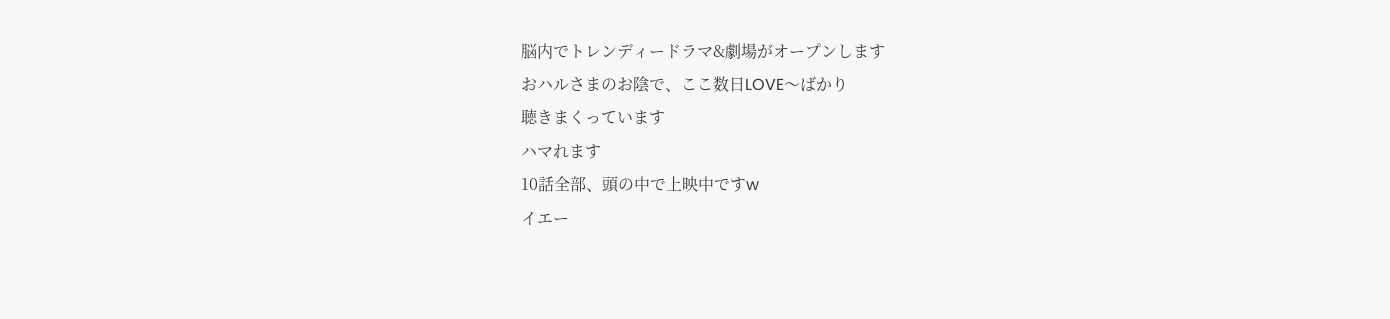脳内でトレンディードラマ&劇場がオープンします
おハルさまのお陰で、ここ数日LOVE〜ばかり
聴きまくっています
ハマれます
10話全部、頭の中で上映中ですw
イエー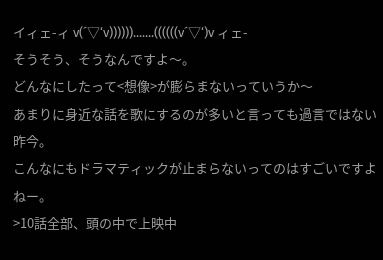イィェ-ィ v(´▽‘v)))))).......((((((v´▽‘)v ィェ-
そうそう、そうなんですよ〜。
どんなにしたって<想像>が膨らまないっていうか〜
あまりに身近な話を歌にするのが多いと言っても過言ではない昨今。
こんなにもドラマティックが止まらないってのはすごいですよねー。
>10話全部、頭の中で上映中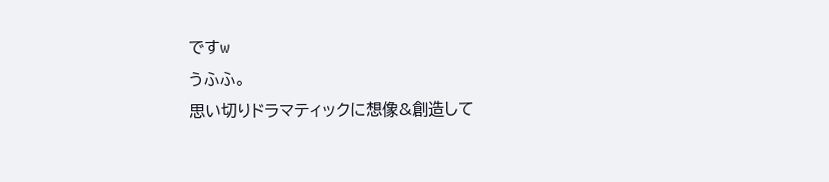ですw
うふふ。
思い切りドラマティックに想像&創造して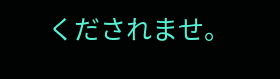くだされませ。